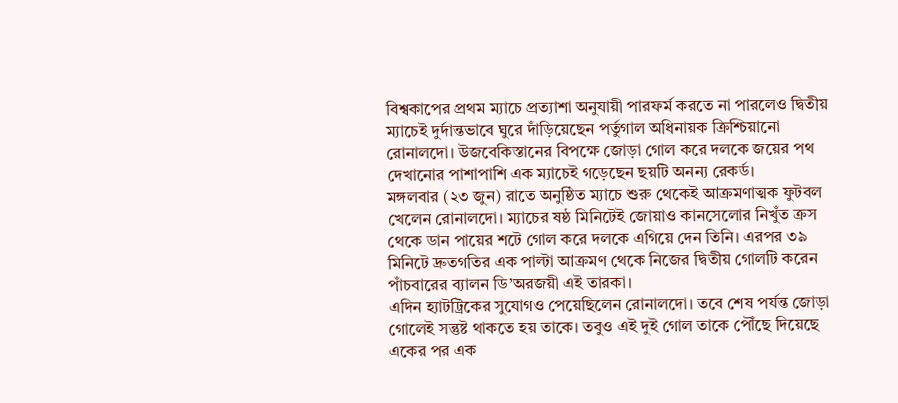বিশ্বকাপের প্রথম ম্যাচে প্রত্যাশা অনুযায়ী পারফর্ম করতে না পারলেও দ্বিতীয় ম্যাচেই দুর্দান্তভাবে ঘুরে দাঁড়িয়েছেন পর্তুগাল অধিনায়ক ক্রিশ্চিয়ানো রোনালদো। উজবেকিস্তানের বিপক্ষে জোড়া গোল করে দলকে জয়ের পথ দেখানোর পাশাপাশি এক ম্যাচেই গড়েছেন ছয়টি অনন্য রেকর্ড।
মঙ্গলবার (২৩ জুন) রাতে অনুষ্ঠিত ম্যাচে শুরু থেকেই আক্রমণাত্মক ফুটবল খেলেন রোনালদো। ম্যাচের ষষ্ঠ মিনিটেই জোয়াও কানসেলোর নিখুঁত ক্রস থেকে ডান পায়ের শটে গোল করে দলকে এগিয়ে দেন তিনি। এরপর ৩৯ মিনিটে দ্রুতগতির এক পাল্টা আক্রমণ থেকে নিজের দ্বিতীয় গোলটি করেন পাঁচবারের ব্যালন ডি’অরজয়ী এই তারকা।
এদিন হ্যাটট্রিকের সুযোগও পেয়েছিলেন রোনালদো। তবে শেষ পর্যন্ত জোড়া গোলেই সন্তুষ্ট থাকতে হয় তাকে। তবুও এই দুই গোল তাকে পৌঁছে দিয়েছে একের পর এক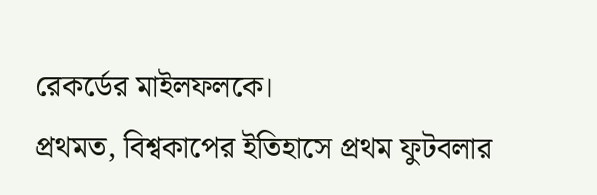রেকর্ডের মাইলফলকে।
প্রথমত, বিশ্বকাপের ইতিহাসে প্রথম ফুটবলার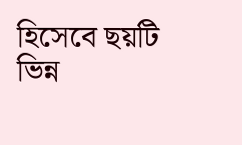হিসেবে ছয়টি ভিন্ন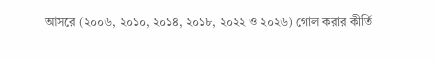আসরে (২০০৬, ২০১০, ২০১৪, ২০১৮, ২০২২ ও ২০২৬) গোল করার কীর্তি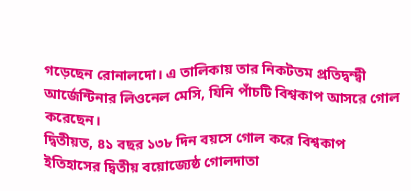গড়েছেন রোনালদো। এ তালিকায় তার নিকটতম প্রতিদ্বন্দ্বী আর্জেন্টিনার লিওনেল মেসি, যিনি পাঁচটি বিশ্বকাপ আসরে গোল করেছেন।
দ্বিতীয়ত, ৪১ বছর ১৩৮ দিন বয়সে গোল করে বিশ্বকাপ ইতিহাসের দ্বিতীয় বয়োজ্যেষ্ঠ গোলদাতা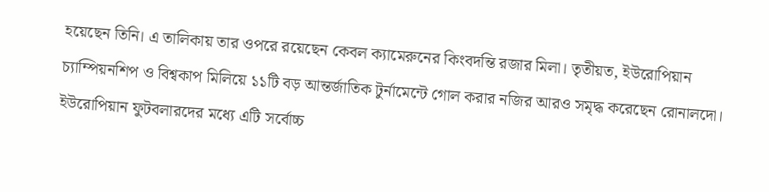হয়েছেন তিনি। এ তালিকায় তার ওপরে রয়েছেন কেবল ক্যামেরুনের কিংবদন্তি রজার মিলা। তৃতীয়ত, ইউরোপিয়ান চ্যাম্পিয়নশিপ ও বিশ্বকাপ মিলিয়ে ১১টি বড় আন্তর্জাতিক টুর্নামেন্টে গোল করার নজির আরও সমৃদ্ধ করেছেন রোনালদো। ইউরোপিয়ান ফুটবলারদের মধ্যে এটি সর্বোচ্চ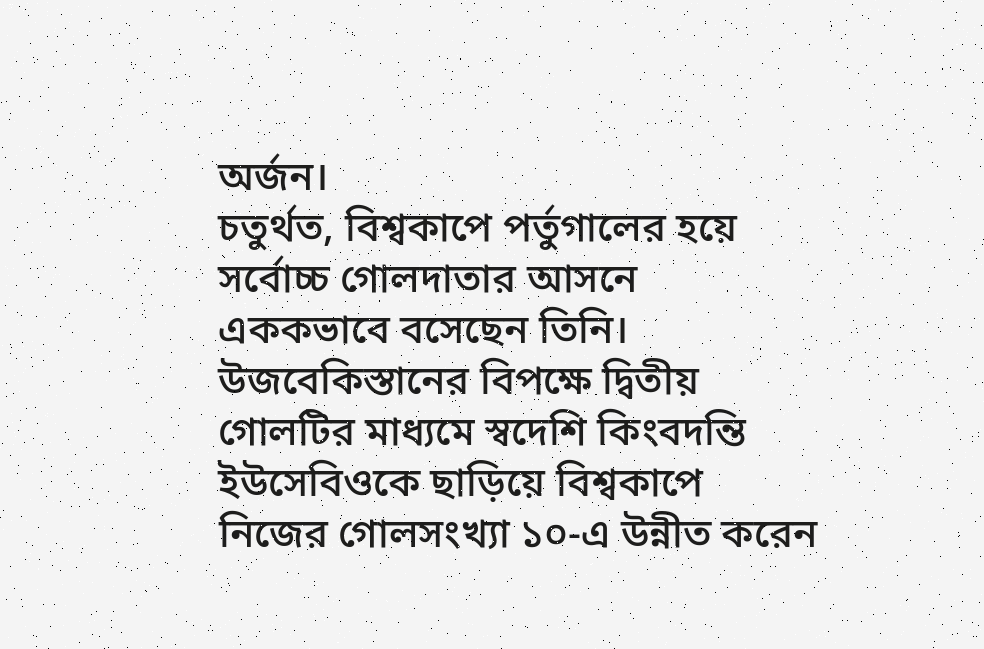অর্জন।
চতুর্থত, বিশ্বকাপে পর্তুগালের হয়ে সর্বোচ্চ গোলদাতার আসনে এককভাবে বসেছেন তিনি। উজবেকিস্তানের বিপক্ষে দ্বিতীয় গোলটির মাধ্যমে স্বদেশি কিংবদন্তি ইউসেবিওকে ছাড়িয়ে বিশ্বকাপে নিজের গোলসংখ্যা ১০-এ উন্নীত করেন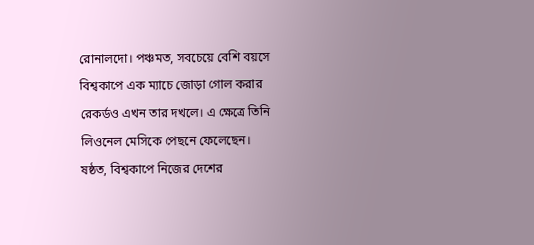রোনালদো। পঞ্চমত, সবচেয়ে বেশি বয়সে বিশ্বকাপে এক ম্যাচে জোড়া গোল করার রেকর্ডও এখন তার দখলে। এ ক্ষেত্রে তিনি লিওনেল মেসিকে পেছনে ফেলেছেন।
ষষ্ঠত, বিশ্বকাপে নিজের দেশের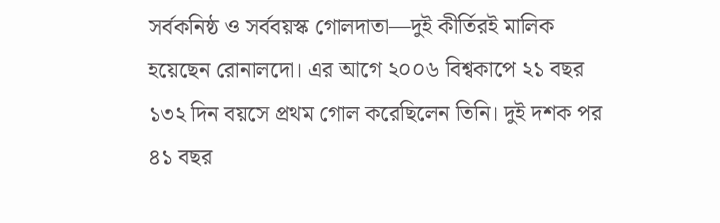সর্বকনিষ্ঠ ও সর্ববয়স্ক গোলদাতা—দুই কীর্তিরই মালিক হয়েছেন রোনালদো। এর আগে ২০০৬ বিশ্বকাপে ২১ বছর ১৩২ দিন বয়সে প্রথম গোল করেছিলেন তিনি। দুই দশক পর ৪১ বছর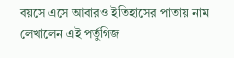বয়সে এসে আবারও ইতিহাসের পাতায় নাম লেখালেন এই পর্তুগিজ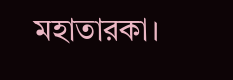মহাতারকা।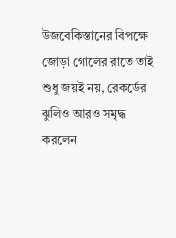উজবেকিস্তানের বিপক্ষে জোড়া গোলের রাতে তাই শুধু জয়ই নয়, রেকর্ডের ঝুলিও আরও সমৃদ্ধ করলেন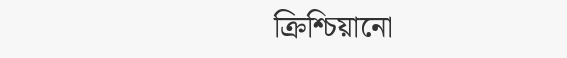ক্রিশ্চিয়ানো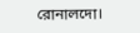রোনালদো।